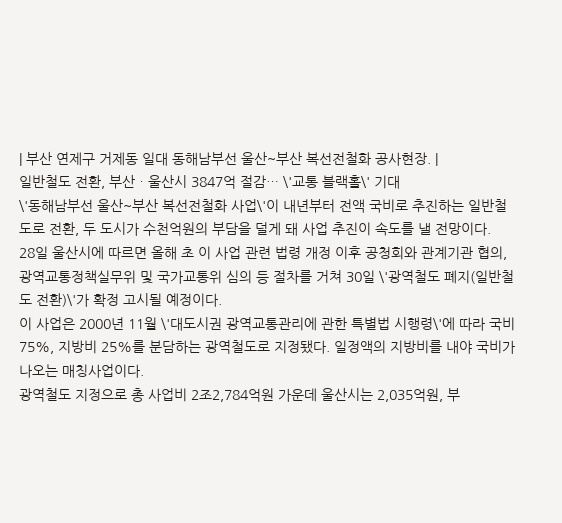| 부산 연제구 거제동 일대 동해남부선 울산~부산 복선전철화 공사현장. |
일반철도 전환, 부산ㆍ울산시 3847억 절감… \'교통 블랙홀\' 기대
\'동해남부선 울산~부산 복선전철화 사업\'이 내년부터 전액 국비로 추진하는 일반철도로 전환, 두 도시가 수천억원의 부담을 덜게 돼 사업 추진이 속도를 낼 전망이다.
28일 울산시에 따르면 올해 초 이 사업 관련 법령 개정 이후 공청회와 관계기관 협의, 광역교통정책실무위 및 국가교통위 심의 등 절차를 거쳐 30일 \'광역철도 폐지(일반철도 전환)\'가 확정 고시될 예정이다.
이 사업은 2000년 11월 \'대도시권 광역교통관리에 관한 특별법 시행령\'에 따라 국비 75%, 지방비 25%를 분담하는 광역철도로 지정됐다. 일정액의 지방비를 내야 국비가 나오는 매칭사업이다.
광역철도 지정으로 총 사업비 2조2,784억원 가운데 울산시는 2,035억원, 부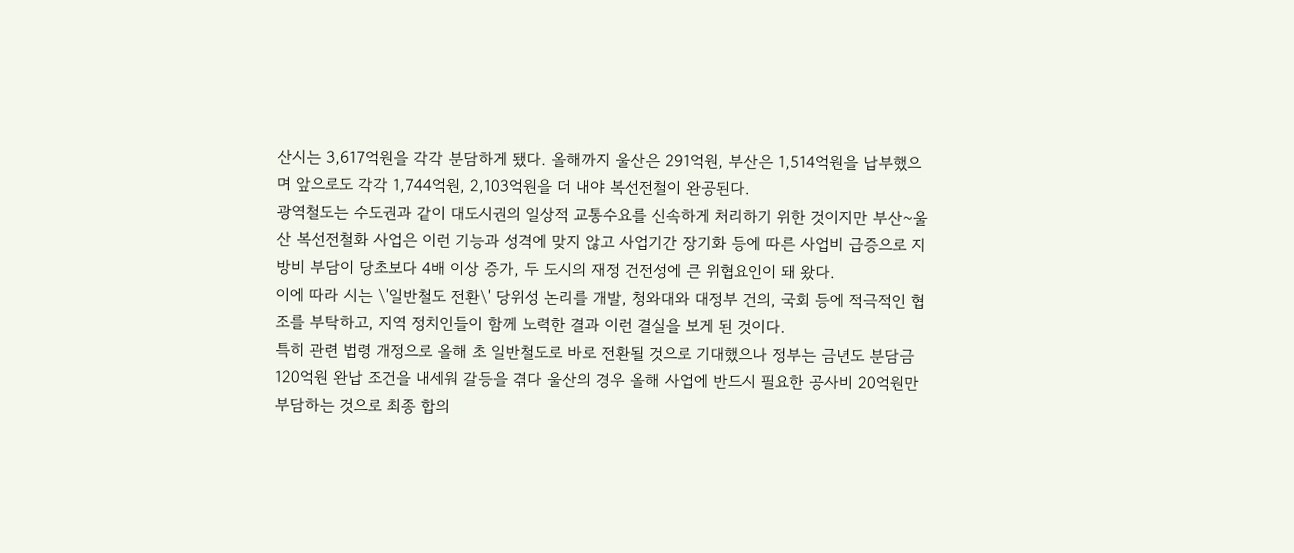산시는 3,617억원을 각각 분담하게 됐다. 올해까지 울산은 291억원, 부산은 1,514억원을 납부했으며 앞으로도 각각 1,744억원, 2,103억원을 더 내야 복선전철이 완공된다.
광역철도는 수도권과 같이 대도시권의 일상적 교통수요를 신속하게 처리하기 위한 것이지만 부산~울산 복선전철화 사업은 이런 기능과 성격에 맞지 않고 사업기간 장기화 등에 따른 사업비 급증으로 지방비 부담이 당초보다 4배 이상 증가, 두 도시의 재정 건전성에 큰 위협요인이 돼 왔다.
이에 따라 시는 \'일반철도 전환\' 당위성 논리를 개발, 청와대와 대정부 건의, 국회 등에 적극적인 협조를 부탁하고, 지역 정치인들이 함께 노력한 결과 이런 결실을 보게 된 것이다.
특히 관련 법령 개정으로 올해 초 일반철도로 바로 전환될 것으로 기대했으나 정부는 금년도 분담금 120억원 완납 조건을 내세워 갈등을 겪다 울산의 경우 올해 사업에 반드시 필요한 공사비 20억원만 부담하는 것으로 최종 합의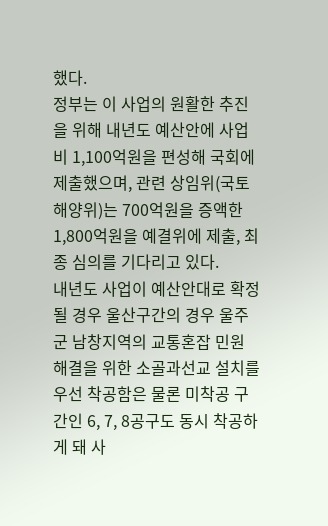했다.
정부는 이 사업의 원활한 추진을 위해 내년도 예산안에 사업비 1,100억원을 편성해 국회에 제출했으며, 관련 상임위(국토해양위)는 700억원을 증액한 1,800억원을 예결위에 제출, 최종 심의를 기다리고 있다.
내년도 사업이 예산안대로 확정될 경우 울산구간의 경우 울주군 남창지역의 교통혼잡 민원 해결을 위한 소골과선교 설치를 우선 착공함은 물론 미착공 구간인 6, 7, 8공구도 동시 착공하게 돼 사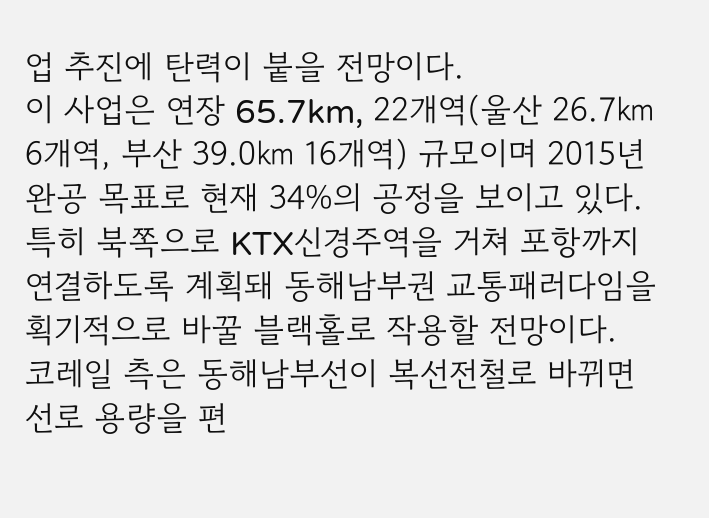업 추진에 탄력이 붙을 전망이다.
이 사업은 연장 65.7km, 22개역(울산 26.7㎞ 6개역, 부산 39.0㎞ 16개역) 규모이며 2015년 완공 목표로 현재 34%의 공정을 보이고 있다.
특히 북쪽으로 KTX신경주역을 거쳐 포항까지 연결하도록 계획돼 동해남부권 교통패러다임을 획기적으로 바꿀 블랙홀로 작용할 전망이다.
코레일 측은 동해남부선이 복선전철로 바뀌면 선로 용량을 편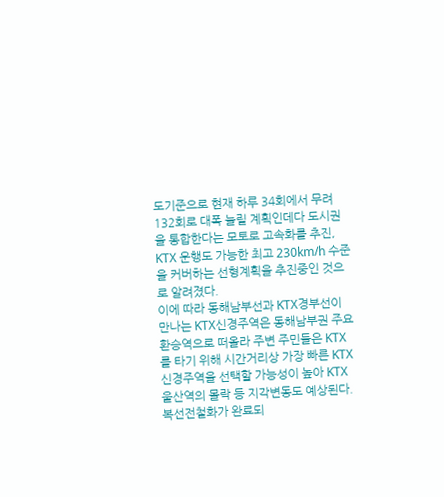도기준으로 현재 하루 34회에서 무려 132회로 대폭 늘릴 계획인데다 도시권을 통합한다는 모토로 고속화를 추진, KTX 운행도 가능한 최고 230km/h 수준을 커버하는 선형계획을 추진중인 것으로 알려졌다.
이에 따라 동해남부선과 KTX경부선이 만나는 KTX신경주역은 동해남부권 주요 환승역으로 떠올라 주변 주민들은 KTX를 타기 위해 시간거리상 가장 빠른 KTX신경주역을 선택할 가능성이 높아 KTX울산역의 몰락 등 지각변동도 예상된다.
복선전철화가 완료되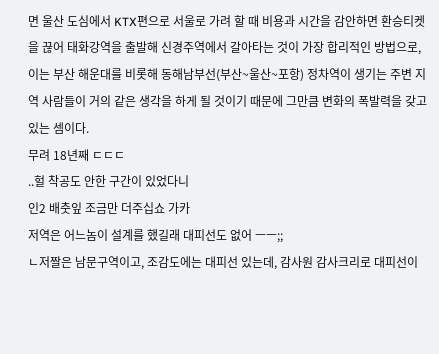면 울산 도심에서 KTX편으로 서울로 가려 할 때 비용과 시간을 감안하면 환승티켓을 끊어 태화강역을 출발해 신경주역에서 갈아타는 것이 가장 합리적인 방법으로, 이는 부산 해운대를 비롯해 동해남부선(부산~울산~포항) 정차역이 생기는 주변 지역 사람들이 거의 같은 생각을 하게 될 것이기 때문에 그만큼 변화의 폭발력을 갖고 있는 셈이다.
무려 18년째 ㄷㄷㄷ
..헐 착공도 안한 구간이 있었다니
인2 배춧잎 조금만 더주십쇼 가카
저역은 어느놈이 설계를 했길래 대피선도 없어 ㅡㅡ;;
ㄴ저짤은 남문구역이고, 조감도에는 대피선 있는데, 감사원 감사크리로 대피선이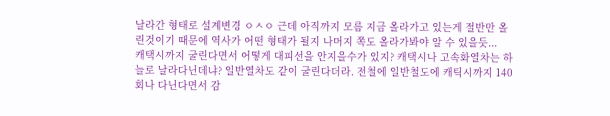날라간 형태로 설계변경 ㅇㅅㅇ 근데 아직까지 모름 지금 올라가고 있는게 절반만 올린것이기 때문에 역사가 어떤 형태가 될지 나머지 쪽도 올라가봐야 알 수 있을듯...
캐택시까지 굴린다면서 어떻게 대피선을 안지을수가 있지? 캐택시나 고속화열차는 하늘로 날라다닌데냐? 일반열차도 같이 굴린다더라. 전철에 일반철도에 캐틱시까지 140회나 다닌다면서 감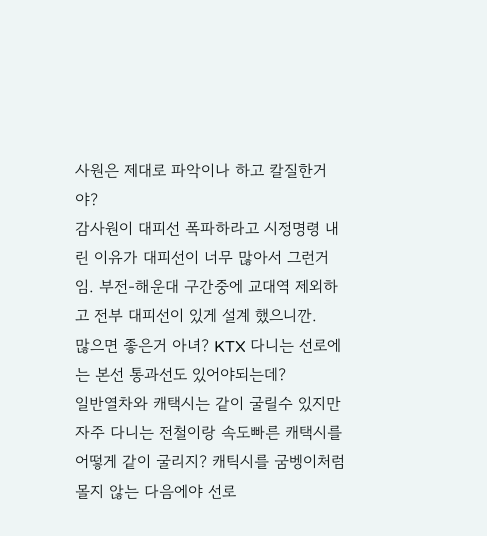사원은 제대로 파악이나 하고 칼질한거야?
감사원이 대피선 폭파하라고 시정명령 내린 이유가 대피선이 너무 많아서 그런거임. 부전-해운대 구간중에 교대역 제외하고 전부 대피선이 있게 설계 했으니깐.
많으면 좋은거 아녀? KTX 다니는 선로에는 본선 통과선도 있어야되는데?
일반열차와 캐택시는 같이 굴릴수 있지만 자주 다니는 전철이랑 속도빠른 캐택시를 어떻게 같이 굴리지? 캐틱시를 굼벵이처럼 몰지 않는 다음에야 선로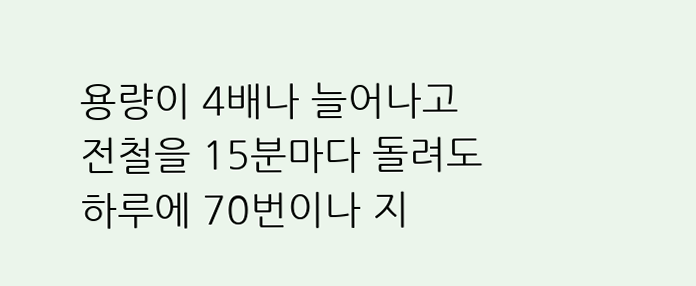용량이 4배나 늘어나고 전철을 15분마다 돌려도 하루에 70번이나 지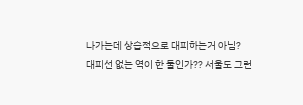나가는데 상습적으로 대피하는거 아님?
대피선 없는 역이 한 둘인가?? 서울도 그런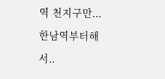역 천지구만... 한남역부터해서..